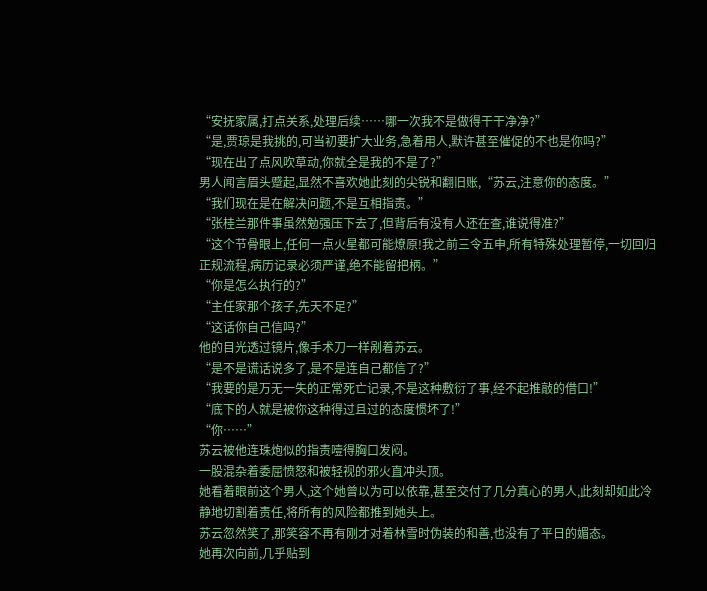“安抚家属,打点关系,处理后续……哪一次我不是做得干干净净?”
“是,贾琼是我挑的,可当初要扩大业务,急着用人,默许甚至催促的不也是你吗?”
“现在出了点风吹草动,你就全是我的不是了?”
男人闻言眉头蹙起,显然不喜欢她此刻的尖锐和翻旧账,“苏云,注意你的态度。”
“我们现在是在解决问题,不是互相指责。”
“张桂兰那件事虽然勉强压下去了,但背后有没有人还在查,谁说得准?”
“这个节骨眼上,任何一点火星都可能燎原!我之前三令五申,所有特殊处理暂停,一切回归正规流程,病历记录必须严谨,绝不能留把柄。”
“你是怎么执行的?”
“主任家那个孩子,先天不足?”
“这话你自己信吗?”
他的目光透过镜片,像手术刀一样剐着苏云。
“是不是谎话说多了,是不是连自己都信了?”
“我要的是万无一失的正常死亡记录,不是这种敷衍了事,经不起推敲的借口!”
“底下的人就是被你这种得过且过的态度惯坏了!”
“你……”
苏云被他连珠炮似的指责噎得胸口发闷。
一股混杂着委屈愤怒和被轻视的邪火直冲头顶。
她看着眼前这个男人,这个她曾以为可以依靠,甚至交付了几分真心的男人,此刻却如此冷静地切割着责任,将所有的风险都推到她头上。
苏云忽然笑了,那笑容不再有刚才对着林雪时伪装的和善,也没有了平日的媚态。
她再次向前,几乎贴到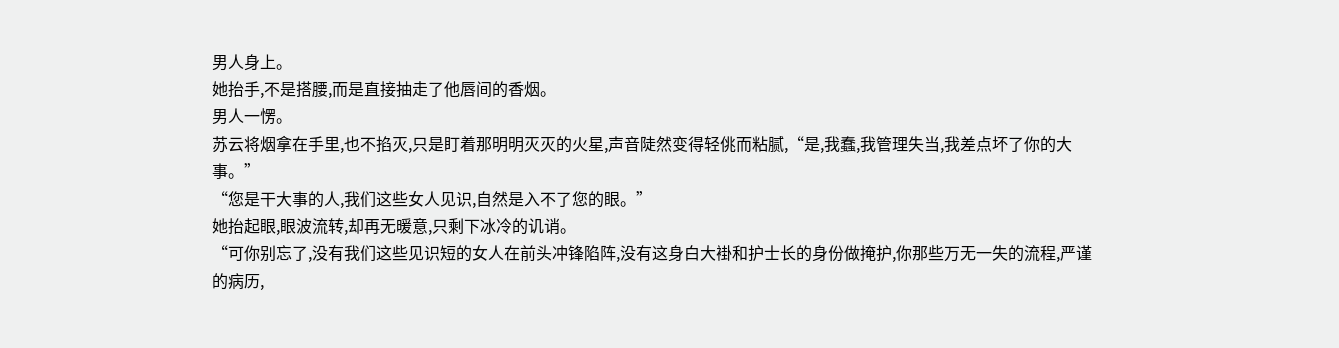男人身上。
她抬手,不是搭腰,而是直接抽走了他唇间的香烟。
男人一愣。
苏云将烟拿在手里,也不掐灭,只是盯着那明明灭灭的火星,声音陡然变得轻佻而粘腻,“是,我蠢,我管理失当,我差点坏了你的大事。”
“您是干大事的人,我们这些女人见识,自然是入不了您的眼。”
她抬起眼,眼波流转,却再无暖意,只剩下冰冷的讥诮。
“可你别忘了,没有我们这些见识短的女人在前头冲锋陷阵,没有这身白大褂和护士长的身份做掩护,你那些万无一失的流程,严谨的病历,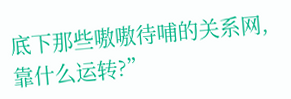底下那些嗷嗷待哺的关系网,靠什么运转?”